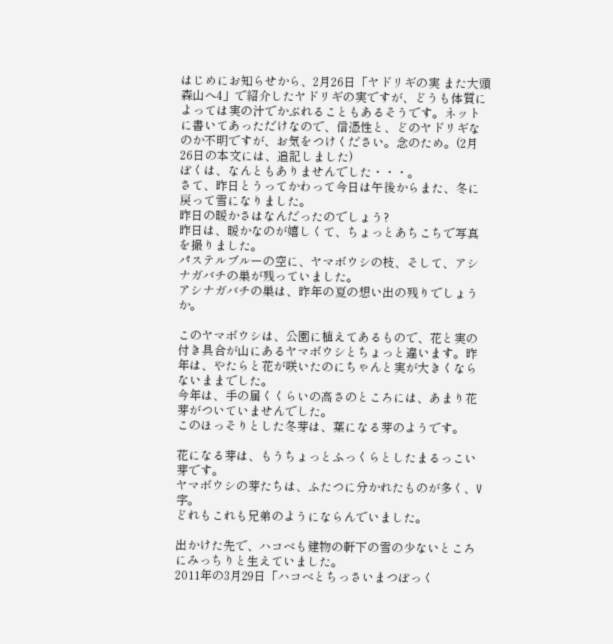はじめにお知らせから、2月26日「ヤドリギの実 また大頭森山へ4」で紹介したヤドリギの実ですが、どうも体質によっては実の汁でかぶれることもあるそうです。ネットに書いてあっただけなので、信憑性と、どのヤドリギなのか不明ですが、お気をつけください。念のため。(2月26日の本文には、追記しました)
ぼくは、なんともありませんでした・・・。
さて、昨日とうってかわって今日は午後からまた、冬に戻って雪になりました。
昨日の暖かさはなんだったのでしょう?
昨日は、暖かなのが嬉しくて、ちょっとあちこちで写真を撮りました。
パステルブルーの空に、ヤマボウシの枝、そして、アシナガバチの巣が残っていました。
アシナガバチの巣は、昨年の夏の想い出の残りでしょうか。

このヤマボウシは、公園に植えてあるもので、花と実の付き具合が山にあるヤマボウシとちょっと違います。昨年は、やたらと花が咲いたのにちゃんと実が大きくならないままでした。
今年は、手の届くくらいの高さのところには、あまり花芽がついていませんでした。
このほっそりとした冬芽は、葉になる芽のようです。

花になる芽は、もうちょっとふっくらとしたまるっこい芽です。
ヤマボウシの芽たちは、ふたつに分かれたものが多く、V字。
どれもこれも兄弟のようにならんでいました。

出かけた先で、ハコベも建物の軒下の雪の少ないところにみっちりと生えていました。
2011年の3月29日「ハコベとちっさいまつぼっく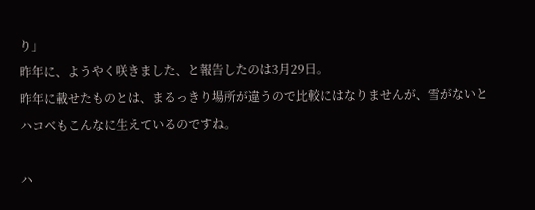り」
昨年に、ようやく咲きました、と報告したのは3月29日。
昨年に載せたものとは、まるっきり場所が違うので比較にはなりませんが、雪がないとハコベもこんなに生えているのですね。

ハ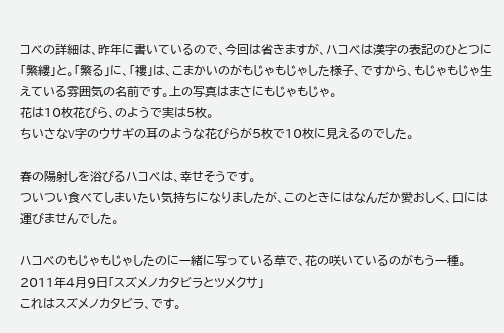コベの詳細は、昨年に書いているので、今回は省きますが、ハコベは漢字の表記のひとつに「繁縷」と。「繁る」に、「褸」は、こまかいのがもじゃもじゃした様子、ですから、もじゃもじゃ生えている雰囲気の名前です。上の写真はまさにもじゃもじゃ。
花は10枚花びら、のようで実は5枚。
ちいさなV字のウサギの耳のような花びらが5枚で10枚に見えるのでした。

春の陽射しを浴びるハコベは、幸せそうです。
ついつい食べてしまいたい気持ちになりましたが、このときにはなんだか愛おしく、口には運びませんでした。

ハコベのもじゃもじゃしたのに一緒に写っている草で、花の咲いているのがもう一種。
2011年4月9日「スズメノカタビラとツメクサ」
これはスズメノカタビラ、です。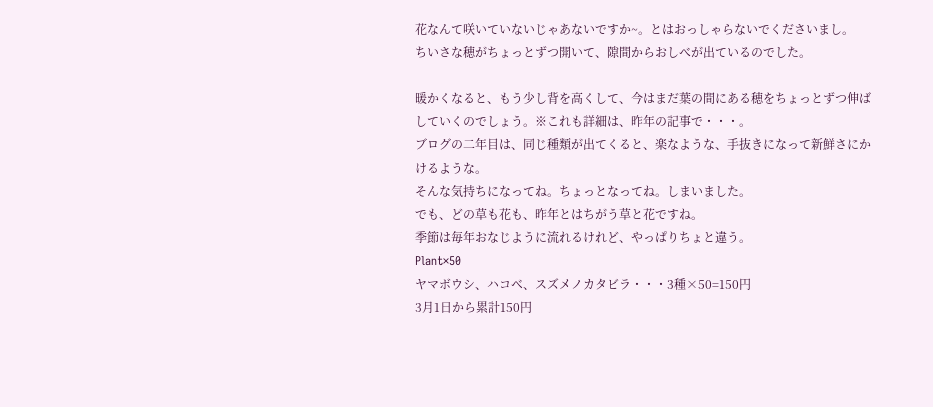花なんて咲いていないじゃあないですか~。とはおっしゃらないでくださいまし。
ちいさな穂がちょっとずつ開いて、隙間からおしべが出ているのでした。

暖かくなると、もう少し背を高くして、今はまだ葉の間にある穂をちょっとずつ伸ばしていくのでしょう。※これも詳細は、昨年の記事で・・・。
ブログの二年目は、同じ種類が出てくると、楽なような、手抜きになって新鮮さにかけるような。
そんな気持ちになってね。ちょっとなってね。しまいました。
でも、どの草も花も、昨年とはちがう草と花ですね。
季節は毎年おなじように流れるけれど、やっぱりちょと違う。
Plant×50
ヤマボウシ、ハコベ、スズメノカタビラ・・・3種×50=150円
3月1日から累計150円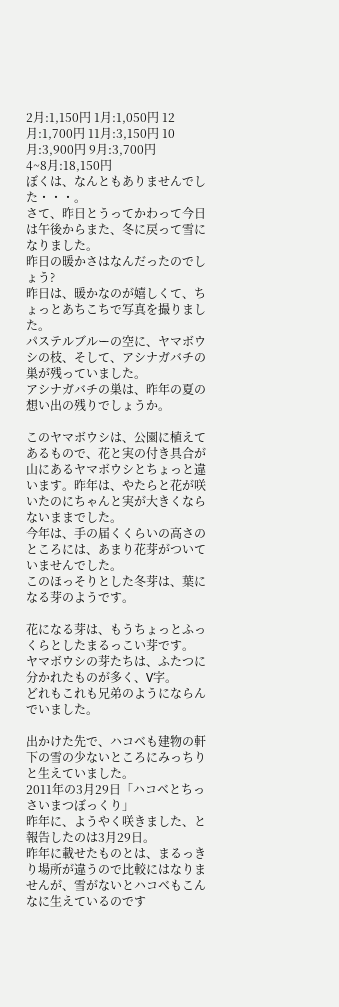2月:1,150円 1月:1,050円 12月:1,700円 11月:3,150円 10月:3,900円 9月:3,700円
4~8月:18,150円
ぼくは、なんともありませんでした・・・。
さて、昨日とうってかわって今日は午後からまた、冬に戻って雪になりました。
昨日の暖かさはなんだったのでしょう?
昨日は、暖かなのが嬉しくて、ちょっとあちこちで写真を撮りました。
パステルブルーの空に、ヤマボウシの枝、そして、アシナガバチの巣が残っていました。
アシナガバチの巣は、昨年の夏の想い出の残りでしょうか。

このヤマボウシは、公園に植えてあるもので、花と実の付き具合が山にあるヤマボウシとちょっと違います。昨年は、やたらと花が咲いたのにちゃんと実が大きくならないままでした。
今年は、手の届くくらいの高さのところには、あまり花芽がついていませんでした。
このほっそりとした冬芽は、葉になる芽のようです。

花になる芽は、もうちょっとふっくらとしたまるっこい芽です。
ヤマボウシの芽たちは、ふたつに分かれたものが多く、V字。
どれもこれも兄弟のようにならんでいました。

出かけた先で、ハコベも建物の軒下の雪の少ないところにみっちりと生えていました。
2011年の3月29日「ハコベとちっさいまつぼっくり」
昨年に、ようやく咲きました、と報告したのは3月29日。
昨年に載せたものとは、まるっきり場所が違うので比較にはなりませんが、雪がないとハコベもこんなに生えているのです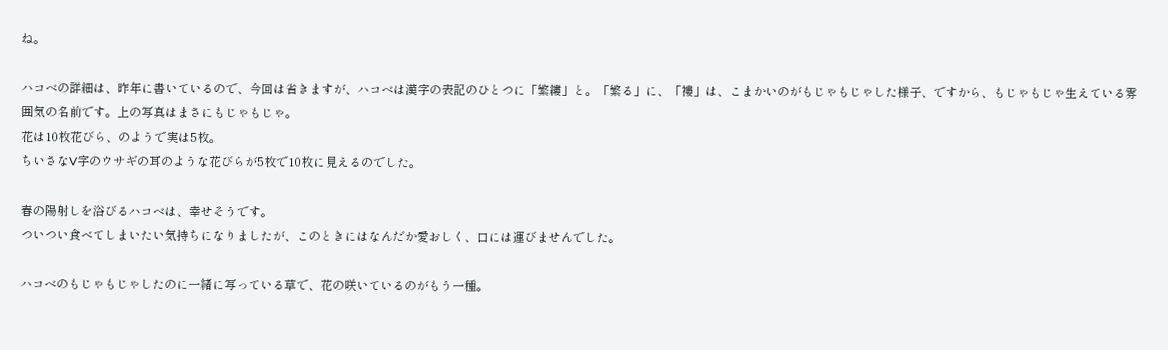ね。

ハコベの詳細は、昨年に書いているので、今回は省きますが、ハコベは漢字の表記のひとつに「繁縷」と。「繁る」に、「褸」は、こまかいのがもじゃもじゃした様子、ですから、もじゃもじゃ生えている雰囲気の名前です。上の写真はまさにもじゃもじゃ。
花は10枚花びら、のようで実は5枚。
ちいさなV字のウサギの耳のような花びらが5枚で10枚に見えるのでした。

春の陽射しを浴びるハコベは、幸せそうです。
ついつい食べてしまいたい気持ちになりましたが、このときにはなんだか愛おしく、口には運びませんでした。

ハコベのもじゃもじゃしたのに一緒に写っている草で、花の咲いているのがもう一種。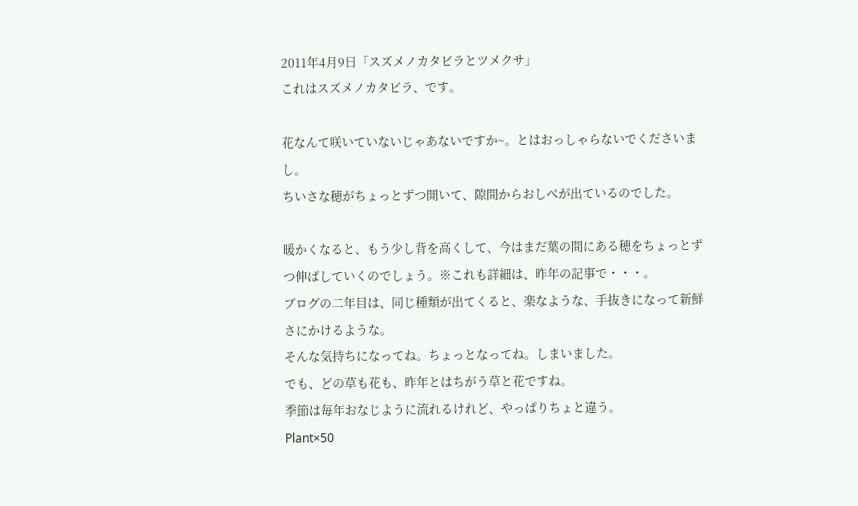2011年4月9日「スズメノカタビラとツメクサ」
これはスズメノカタビラ、です。

花なんて咲いていないじゃあないですか~。とはおっしゃらないでくださいまし。
ちいさな穂がちょっとずつ開いて、隙間からおしべが出ているのでした。

暖かくなると、もう少し背を高くして、今はまだ葉の間にある穂をちょっとずつ伸ばしていくのでしょう。※これも詳細は、昨年の記事で・・・。
ブログの二年目は、同じ種類が出てくると、楽なような、手抜きになって新鮮さにかけるような。
そんな気持ちになってね。ちょっとなってね。しまいました。
でも、どの草も花も、昨年とはちがう草と花ですね。
季節は毎年おなじように流れるけれど、やっぱりちょと違う。
Plant×50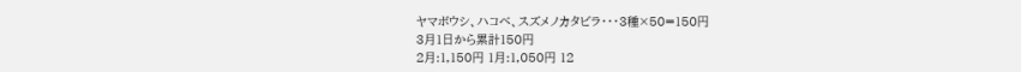ヤマボウシ、ハコベ、スズメノカタビラ・・・3種×50=150円
3月1日から累計150円
2月:1,150円 1月:1,050円 12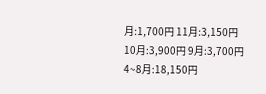月:1,700円 11月:3,150円 10月:3,900円 9月:3,700円
4~8月:18,150円